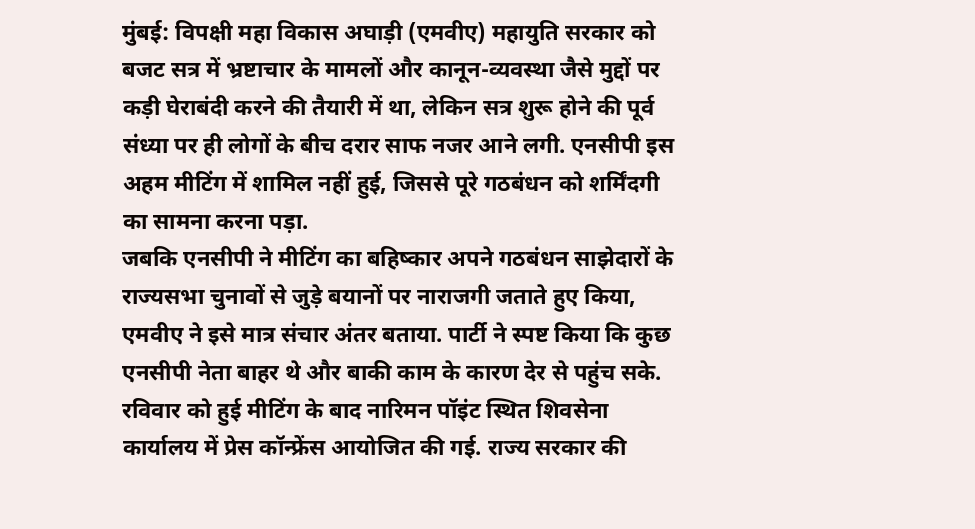मुंबई: विपक्षी महा विकास अघाड़ी (एमवीए) महायुति सरकार को बजट सत्र में भ्रष्टाचार के मामलों और कानून-व्यवस्था जैसे मुद्दों पर कड़ी घेराबंदी करने की तैयारी में था, लेकिन सत्र शुरू होने की पूर्व संध्या पर ही लोगों के बीच दरार साफ नजर आने लगी. एनसीपी इस अहम मीटिंग में शामिल नहीं हुई, जिससे पूरे गठबंधन को शर्मिंदगी का सामना करना पड़ा.
जबकि एनसीपी ने मीटिंग का बहिष्कार अपने गठबंधन साझेदारों के राज्यसभा चुनावों से जुड़े बयानों पर नाराजगी जताते हुए किया, एमवीए ने इसे मात्र संचार अंतर बताया. पार्टी ने स्पष्ट किया कि कुछ एनसीपी नेता बाहर थे और बाकी काम के कारण देर से पहुंच सके.
रविवार को हुई मीटिंग के बाद नारिमन पॉइंट स्थित शिवसेना कार्यालय में प्रेस कॉन्फ्रेंस आयोजित की गई. राज्य सरकार की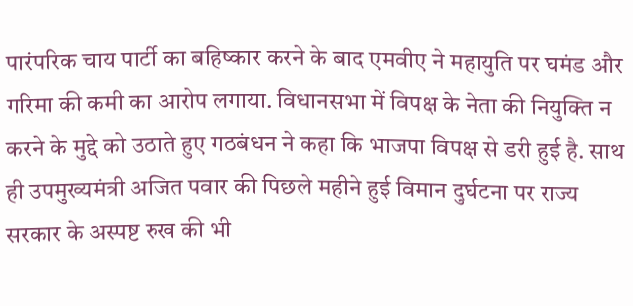पारंपरिक चाय पार्टी का बहिष्कार करने के बाद एमवीए ने महायुति पर घमंड और गरिमा की कमी का आरोप लगाया. विधानसभा में विपक्ष के नेता की नियुक्ति न करने के मुद्दे को उठाते हुए गठबंधन ने कहा कि भाजपा विपक्ष से डरी हुई है. साथ ही उपमुख्यमंत्री अजित पवार की पिछले महीने हुई विमान दुर्घटना पर राज्य सरकार के अस्पष्ट रुख की भी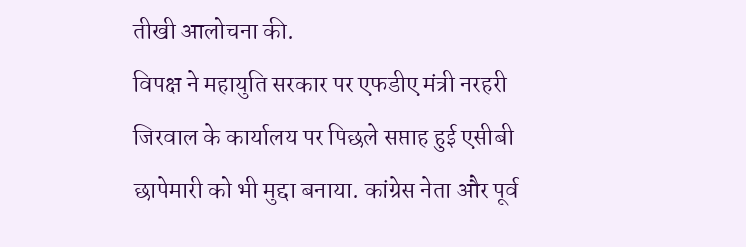तीखी आलोचना की.
विपक्ष ने महायुति सरकार पर एफडीए मंत्री नरहरी जिरवाल के कार्यालय पर पिछले सप्ताह हुई एसीबी छापेमारी को भी मुद्दा बनाया. कांग्रेस नेता और पूर्व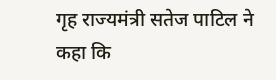गृह राज्यमंत्री सतेज पाटिल ने कहा कि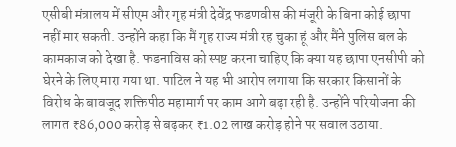एसीबी मंत्रालय में सीएम और गृह मंत्री देवेंद्र फडणवीस की मंजूरी के बिना कोई छापा नहीं मार सकती. उन्होंने कहा कि मैं गृह राज्य मंत्री रह चुका हूं और मैंने पुलिस बल के कामकाज को देखा है. फडनाविस को स्पष्ट करना चाहिए कि क्या यह छापा एनसीपी को घेरने के लिए मारा गया था. पाटिल ने यह भी आरोप लगाया कि सरकार किसानों के विरोध के बावजूद शक्तिपीठ महामार्ग पर काम आगे बढ़ा रही है. उन्होंने परियोजना की लागत ₹86,000 करोड़ से बढ़कर ₹1.02 लाख करोड़ होने पर सवाल उठाया.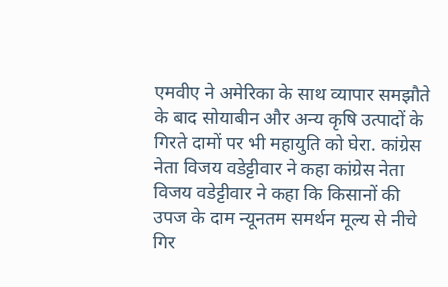एमवीए ने अमेरिका के साथ व्यापार समझौते के बाद सोयाबीन और अन्य कृषि उत्पादों के गिरते दामों पर भी महायुति को घेरा. कांग्रेस नेता विजय वडेट्टीवार ने कहा कांग्रेस नेता विजय वडेट्टीवार ने कहा कि किसानों की उपज के दाम न्यूनतम समर्थन मूल्य से नीचे गिर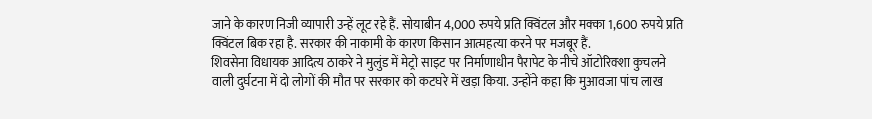जाने के कारण निजी व्यापारी उन्हें लूट रहे हैं. सोयाबीन 4,000 रुपये प्रति क्विंटल और मक्का 1,600 रुपये प्रति क्विंटल बिक रहा है. सरकार की नाकामी के कारण किसान आत्महत्या करने पर मजबूर हैं.
शिवसेना विधायक आदित्य ठाकरे ने मुलुंड में मेट्रो साइट पर निर्माणाधीन पैरापेट के नीचे ऑटोरिक्शा कुचलने वाली दुर्घटना में दो लोगों की मौत पर सरकार को कटघरे में खड़ा किया. उन्होंने कहा कि मुआवजा पांच लाख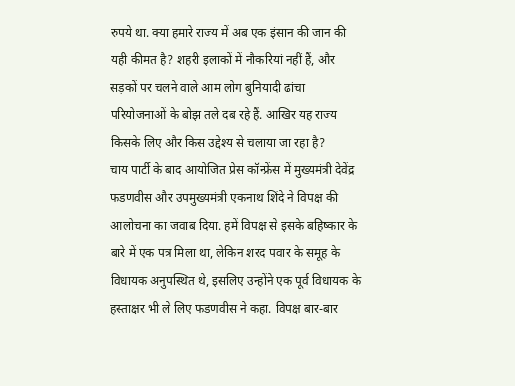रुपये था. क्या हमारे राज्य में अब एक इंसान की जान की यही कीमत है? शहरी इलाकों में नौकरियां नहीं हैं, और सड़कों पर चलने वाले आम लोग बुनियादी ढांचा परियोजनाओं के बोझ तले दब रहे हैं. आखिर यह राज्य किसके लिए और किस उद्देश्य से चलाया जा रहा है?
चाय पार्टी के बाद आयोजित प्रेस कॉन्फ्रेंस में मुख्यमंत्री देवेंद्र फडणवीस और उपमुख्यमंत्री एकनाथ शिंदे ने विपक्ष की आलोचना का जवाब दिया. हमें विपक्ष से इसके बहिष्कार के बारे में एक पत्र मिला था, लेकिन शरद पवार के समूह के विधायक अनुपस्थित थे, इसलिए उन्होंने एक पूर्व विधायक के हस्ताक्षर भी ले लिए फडणवीस ने कहा. विपक्ष बार-बार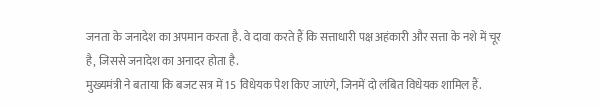जनता के जनादेश का अपमान करता है. वे दावा करते हैं कि सत्ताधारी पक्ष अहंकारी और सत्ता के नशे में चूर है, जिससे जनादेश का अनादर होता है.
मुख्यमंत्री ने बताया कि बजट सत्र में 15 विधेयक पेश किए जाएंगे, जिनमें दो लंबित विधेयक शामिल हैं.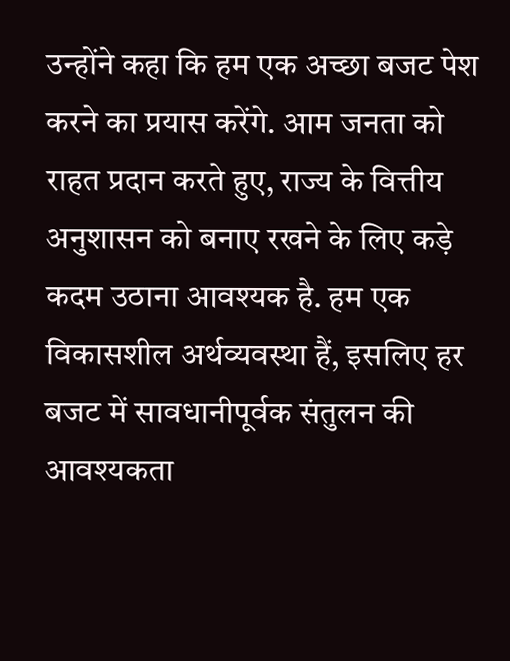उन्होंने कहा कि हम एक अच्छा बजट पेश करने का प्रयास करेंगे. आम जनता को राहत प्रदान करते हुए, राज्य के वित्तीय अनुशासन को बनाए रखने के लिए कड़े कदम उठाना आवश्यक है. हम एक विकासशील अर्थव्यवस्था हैं, इसलिए हर बजट में सावधानीपूर्वक संतुलन की आवश्यकता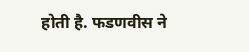होती है. फडणवीस ने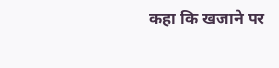कहा कि खजाने पर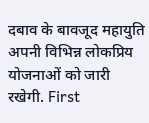दबाव के बावजूद महायुति अपनी विभिन्न लोकप्रिय योजनाओं को जारी रखेगी. First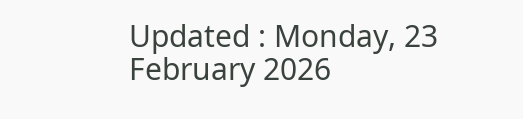Updated : Monday, 23 February 2026